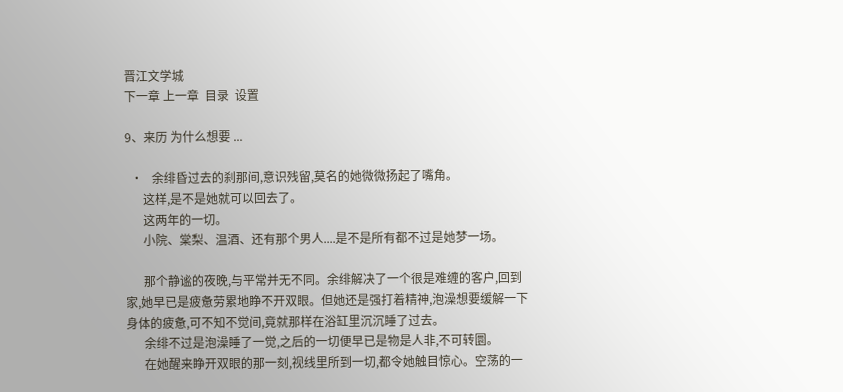晋江文学城
下一章 上一章  目录  设置

9、来历 为什么想要 ...

  •   余绯昏过去的刹那间,意识残留,莫名的她微微扬起了嘴角。
      这样,是不是她就可以回去了。
      这两年的一切。
      小院、棠梨、温酒、还有那个男人....是不是所有都不过是她梦一场。

      那个静谧的夜晚,与平常并无不同。余绯解决了一个很是难缠的客户,回到家,她早已是疲惫劳累地睁不开双眼。但她还是强打着精神,泡澡想要缓解一下身体的疲惫,可不知不觉间,竟就那样在浴缸里沉沉睡了过去。
      余绯不过是泡澡睡了一觉,之后的一切便早已是物是人非,不可转圜。
      在她醒来睁开双眼的那一刻,视线里所到一切,都令她触目惊心。空荡的一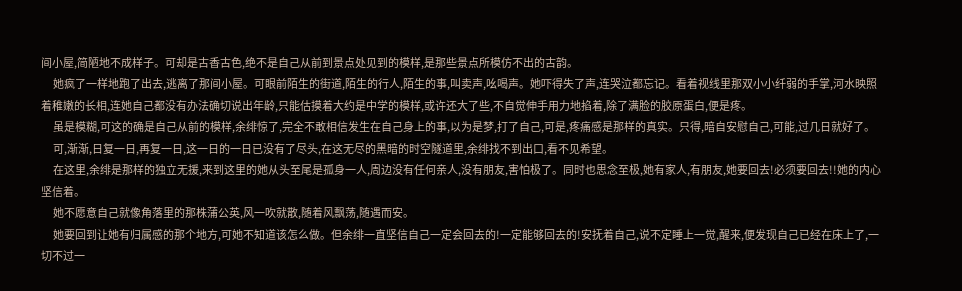间小屋,简陋地不成样子。可却是古香古色,绝不是自己从前到景点处见到的模样,是那些景点所模仿不出的古韵。
      她疯了一样地跑了出去,逃离了那间小屋。可眼前陌生的街道,陌生的行人,陌生的事,叫卖声,吆喝声。她吓得失了声,连哭泣都忘记。看着视线里那双小小纤弱的手掌,河水映照着稚嫩的长相,连她自己都没有办法确切说出年龄,只能估摸着大约是中学的模样,或许还大了些,不自觉伸手用力地掐着,除了满脸的胶原蛋白,便是疼。
      虽是模糊,可这的确是自己从前的模样,余绯惊了,完全不敢相信发生在自己身上的事,以为是梦,打了自己,可是,疼痛感是那样的真实。只得,暗自安慰自己,可能,过几日就好了。
      可,渐渐,日复一日,再复一日,这一日的一日已没有了尽头,在这无尽的黑暗的时空隧道里,余绯找不到出口,看不见希望。
      在这里,余绯是那样的独立无援,来到这里的她从头至尾是孤身一人,周边没有任何亲人,没有朋友,害怕极了。同时也思念至极,她有家人,有朋友,她要回去!必须要回去!!她的内心坚信着。
      她不愿意自己就像角落里的那株蒲公英,风一吹就散,随着风飘荡,随遇而安。
      她要回到让她有归属感的那个地方,可她不知道该怎么做。但余绯一直坚信自己一定会回去的!一定能够回去的!安抚着自己,说不定睡上一觉,醒来,便发现自己已经在床上了,一切不过一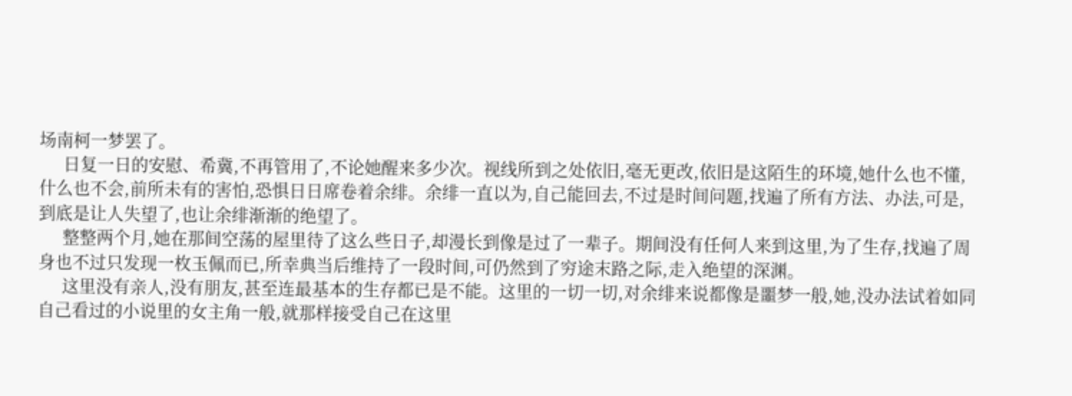场南柯一梦罢了。
      日复一日的安慰、希冀,不再管用了,不论她醒来多少次。视线所到之处依旧,毫无更改,依旧是这陌生的环境,她什么也不懂,什么也不会,前所未有的害怕,恐惧日日席卷着余绯。余绯一直以为,自己能回去,不过是时间问题,找遍了所有方法、办法,可是,到底是让人失望了,也让余绯渐渐的绝望了。
      整整两个月,她在那间空荡的屋里待了这么些日子,却漫长到像是过了一辈子。期间没有任何人来到这里,为了生存,找遍了周身也不过只发现一枚玉佩而已,所幸典当后维持了一段时间,可仍然到了穷途末路之际,走入绝望的深渊。
      这里没有亲人,没有朋友,甚至连最基本的生存都已是不能。这里的一切一切,对余绯来说都像是噩梦一般,她,没办法试着如同自己看过的小说里的女主角一般,就那样接受自己在这里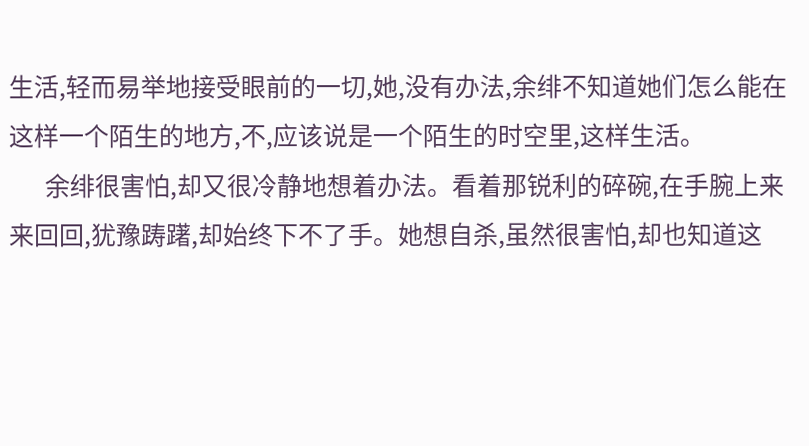生活,轻而易举地接受眼前的一切,她,没有办法,余绯不知道她们怎么能在这样一个陌生的地方,不,应该说是一个陌生的时空里,这样生活。
      余绯很害怕,却又很冷静地想着办法。看着那锐利的碎碗,在手腕上来来回回,犹豫踌躇,却始终下不了手。她想自杀,虽然很害怕,却也知道这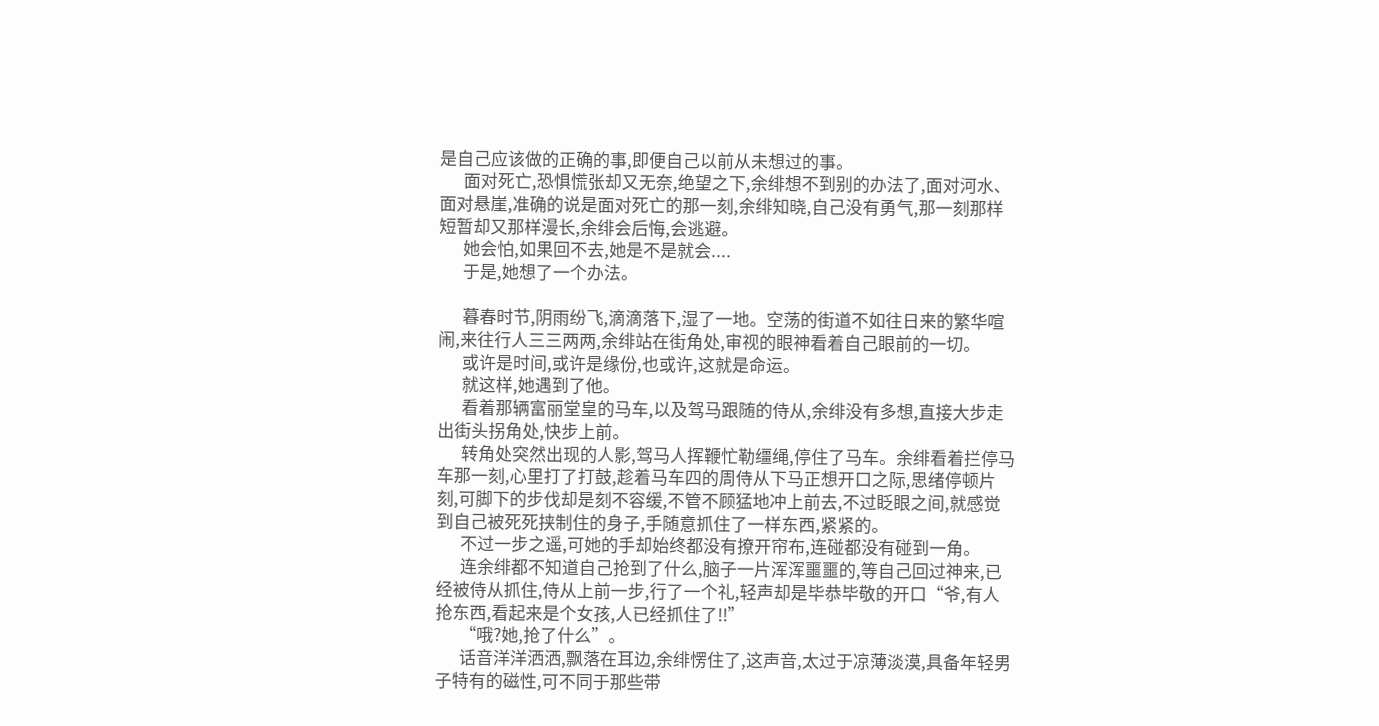是自己应该做的正确的事,即便自己以前从未想过的事。
      面对死亡,恐惧慌张却又无奈,绝望之下,余绯想不到别的办法了,面对河水、面对悬崖,准确的说是面对死亡的那一刻,余绯知晓,自己没有勇气,那一刻那样短暂却又那样漫长,余绯会后悔,会逃避。
      她会怕,如果回不去,她是不是就会....
      于是,她想了一个办法。

      暮春时节,阴雨纷飞,滴滴落下,湿了一地。空荡的街道不如往日来的繁华喧闹,来往行人三三两两,余绯站在街角处,审视的眼神看着自己眼前的一切。
      或许是时间,或许是缘份,也或许,这就是命运。
      就这样,她遇到了他。
      看着那辆富丽堂皇的马车,以及驾马跟随的侍从,余绯没有多想,直接大步走出街头拐角处,快步上前。
      转角处突然出现的人影,驾马人挥鞭忙勒缰绳,停住了马车。余绯看着拦停马车那一刻,心里打了打鼓,趁着马车四的周侍从下马正想开口之际,思绪停顿片刻,可脚下的步伐却是刻不容缓,不管不顾猛地冲上前去,不过眨眼之间,就感觉到自己被死死挟制住的身子,手随意抓住了一样东西,紧紧的。
      不过一步之遥,可她的手却始终都没有撩开帘布,连碰都没有碰到一角。
      连余绯都不知道自己抢到了什么,脑子一片浑浑噩噩的,等自己回过神来,已经被侍从抓住,侍从上前一步,行了一个礼,轻声却是毕恭毕敬的开口“爷,有人抢东西,看起来是个女孩,人已经抓住了!!”
      “哦?她,抢了什么”。
      话音洋洋洒洒,飘落在耳边,余绯愣住了,这声音,太过于凉薄淡漠,具备年轻男子特有的磁性,可不同于那些带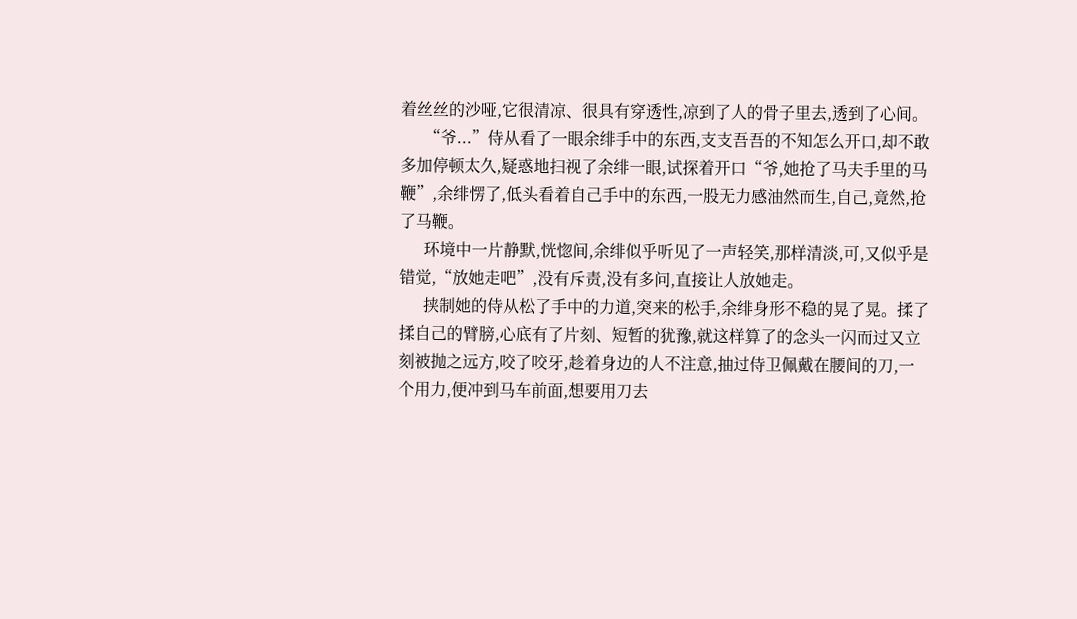着丝丝的沙哑,它很清凉、很具有穿透性,凉到了人的骨子里去,透到了心间。
      “爷...”侍从看了一眼余绯手中的东西,支支吾吾的不知怎么开口,却不敢多加停顿太久,疑惑地扫视了余绯一眼,试探着开口“爷,她抢了马夫手里的马鞭”,余绯愣了,低头看着自己手中的东西,一股无力感油然而生,自己,竟然,抢了马鞭。
      环境中一片静默,恍惚间,余绯似乎听见了一声轻笑,那样清淡,可,又似乎是错觉,“放她走吧”,没有斥责,没有多问,直接让人放她走。
      挟制她的侍从松了手中的力道,突来的松手,余绯身形不稳的晃了晃。揉了揉自己的臂膀,心底有了片刻、短暂的犹豫,就这样算了的念头一闪而过又立刻被抛之远方,咬了咬牙,趁着身边的人不注意,抽过侍卫佩戴在腰间的刀,一个用力,便冲到马车前面,想要用刀去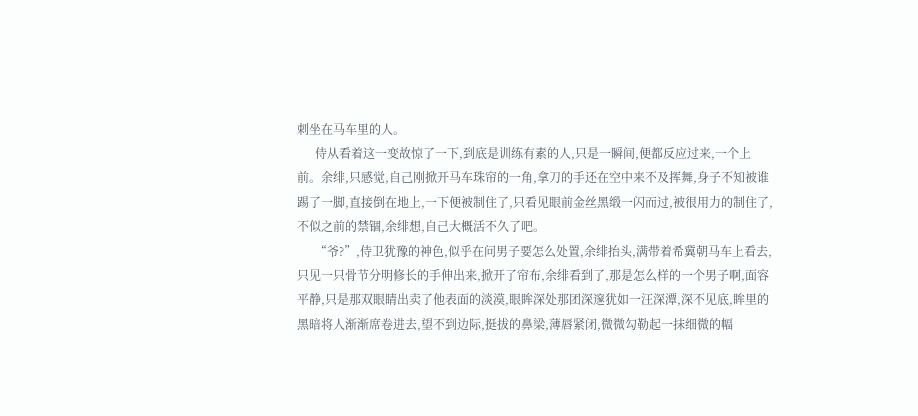刺坐在马车里的人。
      侍从看着这一变故惊了一下,到底是训练有素的人,只是一瞬间,便都反应过来,一个上前。余绯,只感觉,自己刚掀开马车珠帘的一角,拿刀的手还在空中来不及挥舞,身子不知被谁踢了一脚,直接倒在地上,一下便被制住了,只看见眼前金丝黑缎一闪而过,被很用力的制住了,不似之前的禁锢,余绯想,自己大概活不久了吧。
      “爷?”,侍卫犹豫的神色,似乎在问男子要怎么处置,余绯抬头,满带着希冀朝马车上看去,只见一只骨节分明修长的手伸出来,掀开了帘布,余绯看到了,那是怎么样的一个男子啊,面容平静,只是那双眼睛出卖了他表面的淡漠,眼眸深处那团深邃犹如一汪深潭,深不见底,眸里的黑暗将人渐渐席卷进去,望不到边际,挺拔的鼻梁,薄唇紧闭,微微勾勒起一抹细微的幅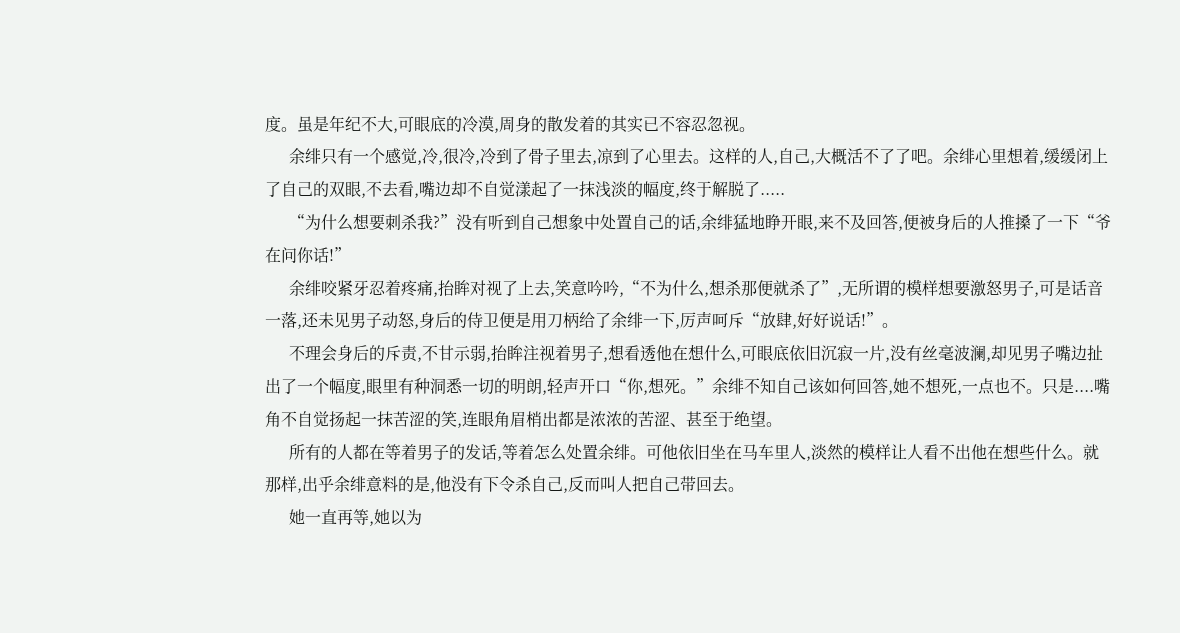度。虽是年纪不大,可眼底的冷漠,周身的散发着的其实已不容忍忽视。
      余绯只有一个感觉,冷,很冷,冷到了骨子里去,凉到了心里去。这样的人,自己,大概活不了了吧。余绯心里想着,缓缓闭上了自己的双眼,不去看,嘴边却不自觉漾起了一抹浅淡的幅度,终于解脱了.....
      “为什么想要刺杀我?”没有听到自己想象中处置自己的话,余绯猛地睁开眼,来不及回答,便被身后的人推搡了一下“爷在问你话!”
      余绯咬紧牙忍着疼痛,抬眸对视了上去,笑意吟吟,“不为什么,想杀那便就杀了”,无所谓的模样想要激怒男子,可是话音一落,还未见男子动怒,身后的侍卫便是用刀柄给了余绯一下,厉声呵斥“放肆,好好说话!”。
      不理会身后的斥责,不甘示弱,抬眸注视着男子,想看透他在想什么,可眼底依旧沉寂一片,没有丝毫波澜,却见男子嘴边扯出了一个幅度,眼里有种洞悉一切的明朗,轻声开口“你,想死。”余绯不知自己该如何回答,她不想死,一点也不。只是....嘴角不自觉扬起一抹苦涩的笑,连眼角眉梢出都是浓浓的苦涩、甚至于绝望。
      所有的人都在等着男子的发话,等着怎么处置余绯。可他依旧坐在马车里人,淡然的模样让人看不出他在想些什么。就那样,出乎余绯意料的是,他没有下令杀自己,反而叫人把自己带回去。
      她一直再等,她以为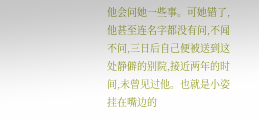他会问她一些事。可她错了,他甚至连名字都没有问,不闻不问,三日后自己便被送到这处静僻的别院,接近两年的时间,未曾见过他。也就是小姿挂在嘴边的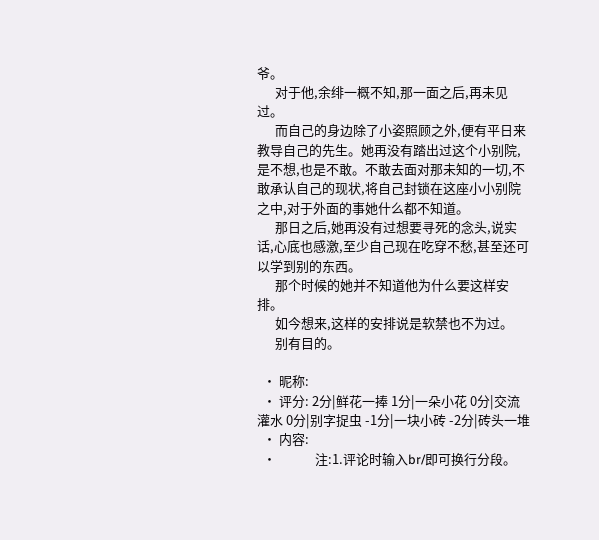爷。
      对于他,余绯一概不知,那一面之后,再未见过。
      而自己的身边除了小姿照顾之外,便有平日来教导自己的先生。她再没有踏出过这个小别院,是不想,也是不敢。不敢去面对那未知的一切,不敢承认自己的现状,将自己封锁在这座小小别院之中,对于外面的事她什么都不知道。
      那日之后,她再没有过想要寻死的念头,说实话,心底也感激,至少自己现在吃穿不愁,甚至还可以学到别的东西。
      那个时候的她并不知道他为什么要这样安排。
      如今想来,这样的安排说是软禁也不为过。
      别有目的。

  • 昵称:
  • 评分: 2分|鲜花一捧 1分|一朵小花 0分|交流灌水 0分|别字捉虫 -1分|一块小砖 -2分|砖头一堆
  • 内容:
  •             注:1.评论时输入br/即可换行分段。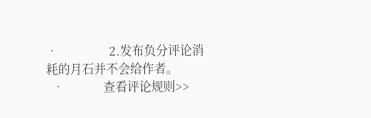•                 2.发布负分评论消耗的月石并不会给作者。
  •             查看评论规则>>